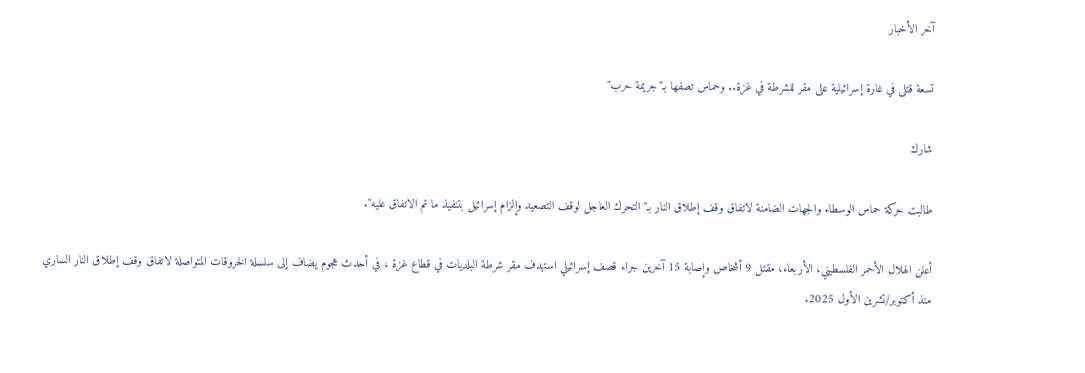آخر الأخبار

تسعة قتلى في غارة إسرائيلية على مقر للشرطة في غزة.. وحماس تصفها بـ"جريمة حرب"

شارك

طالبت حركة حماس الوسطاء والجهات الضامنة لاتفاق وقف إطلاق النار بـ"التحرك العاجل لوقف التصعيد وإلزام إسرائيل بتنفيذ ما تم الاتفاق عليه".

أعلن الهلال الأحمر الفلسطيني، الأربعاء، مقتل 9 أشخاص وإصابة 15 آخرين جراء قصف إسرائيلي استهدف مقر شرطة البلديات في قطاع غزة ، في أحدث هجوم يضاف إلى سلسلة الخروقات المتواصلة لاتفاق وقف إطلاق النار الساري منذ أكتوبر/تشرين الأول 2025.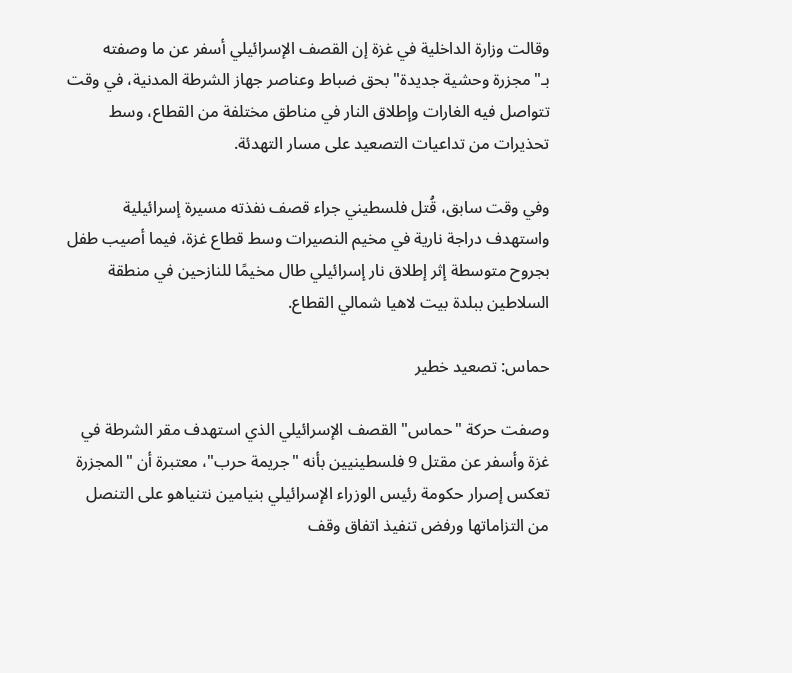وقالت وزارة الداخلية في غزة إن القصف الإسرائيلي أسفر عن ما وصفته بـ"مجزرة وحشية جديدة" بحق ضباط وعناصر جهاز الشرطة المدنية، في وقت تتواصل فيه الغارات وإطلاق النار في مناطق مختلفة من القطاع، وسط تحذيرات من تداعيات التصعيد على مسار التهدئة.

وفي وقت سابق، قُتل فلسطيني جراء قصف نفذته مسيرة إسرائيلية واستهدف دراجة نارية في مخيم النصيرات وسط قطاع غزة، فيما أصيب طفل بجروح متوسطة إثر إطلاق نار إسرائيلي طال مخيمًا للنازحين في منطقة السلاطين ببلدة بيت لاهيا شمالي القطاع.

حماس: تصعيد خطير

وصفت حركة "حماس" القصف الإسرائيلي الذي استهدف مقر الشرطة في غزة وأسفر عن مقتل 9 فلسطينيين بأنه "جريمة حرب"، معتبرة أن "المجزرة تعكس إصرار حكومة رئيس الوزراء الإسرائيلي بنيامين نتنياهو على التنصل من التزاماتها ورفض تنفيذ اتفاق وقف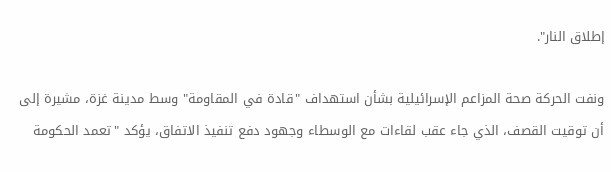إطلاق النار".

ونفت الحركة صحة المزاعم الإسرائيلية بشأن استهداف "قادة في المقاومة" وسط مدينة غزة، مشيرة إلى أن توقيت القصف، الذي جاء عقب لقاءات مع الوسطاء وجهود دفع تنفيذ الاتفاق، يؤكد "تعمد الحكومة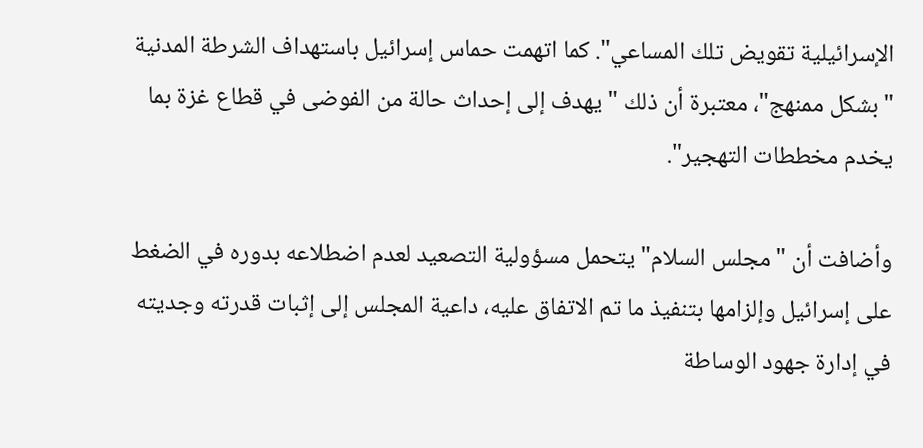الإسرائيلية تقويض تلك المساعي". كما اتهمت حماس إسرائيل باستهداف الشرطة المدنية "بشكل ممنهج"، معتبرة أن ذلك "يهدف إلى إحداث حالة من الفوضى في قطاع غزة بما يخدم مخططات التهجير".

وأضافت أن "مجلس السلام" يتحمل مسؤولية التصعيد لعدم اضطلاعه بدوره في الضغط على إسرائيل وإلزامها بتنفيذ ما تم الاتفاق عليه، داعية المجلس إلى إثبات قدرته وجديته في إدارة جهود الوساطة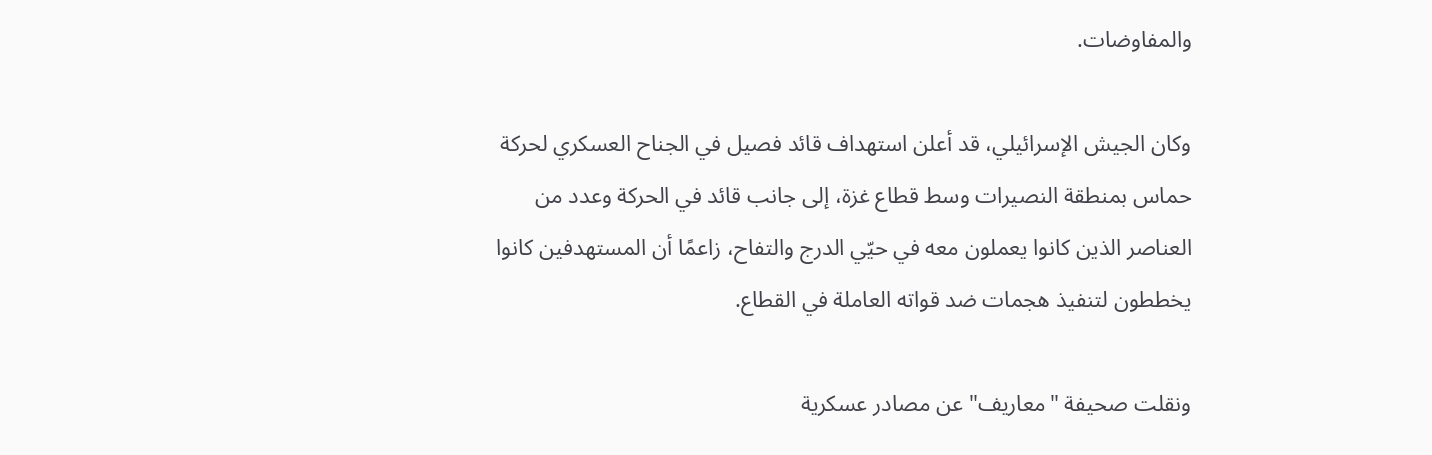والمفاوضات.

وكان الجيش الإسرائيلي، قد أعلن استهداف قائد فصيل في الجناح العسكري لحركة حماس بمنطقة النصيرات وسط قطاع غزة، إلى جانب قائد في الحركة وعدد من العناصر الذين كانوا يعملون معه في حيّي الدرج والتفاح، زاعمًا أن المستهدفين كانوا يخططون لتنفيذ هجمات ضد قواته العاملة في القطاع.

ونقلت صحيفة "معاريف" عن مصادر عسكرية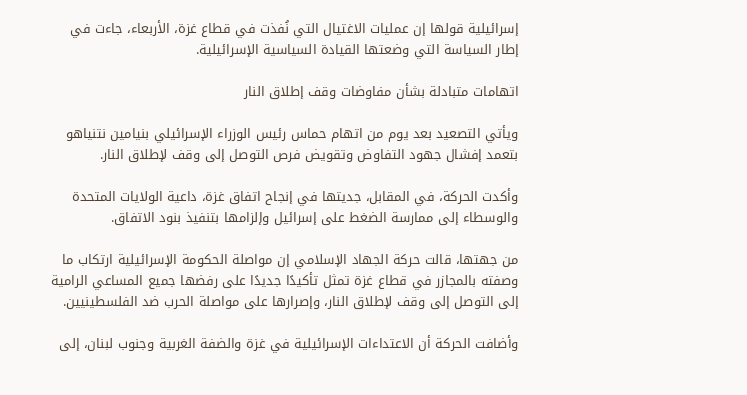إسرائيلية قولها إن عمليات الاغتيال التي نُفذت في قطاع غزة، الأربعاء، جاءت في إطار السياسة التي وضعتها القيادة السياسية الإسرائيلية.

اتهامات متبادلة بشأن مفاوضات وقف إطلاق النار

ويأتي التصعيد بعد يوم من اتهام حماس رئيس الوزراء الإسرائيلي بنيامين نتنياهو بتعمد إفشال جهود التفاوض وتقويض فرص التوصل إلى وقف لإطلاق النار.

وأكدت الحركة، في المقابل، جديتها في إنجاح اتفاق غزة، داعية الولايات المتحدة والوسطاء إلى ممارسة الضغط على إسرائيل وإلزامها بتنفيذ بنود الاتفاق.

من جهتها، قالت حركة الجهاد الإسلامي إن مواصلة الحكومة الإسرائيلية ارتكاب ما وصفته بالمجازر في قطاع غزة تمثل تأكيدًا جديدًا على رفضها جميع المساعي الرامية إلى التوصل إلى وقف لإطلاق النار، وإصرارها على مواصلة الحرب ضد الفلسطينيين.

وأضافت الحركة أن الاعتداءات الإسرائيلية في غزة والضفة الغربية وجنوب لبنان، إلى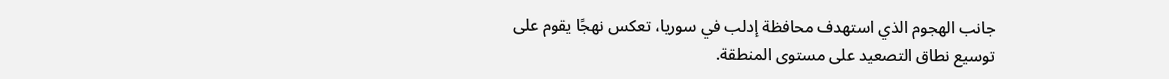جانب الهجوم الذي استهدف محافظة إدلب في سوريا، تعكس نهجًا يقوم على توسيع نطاق التصعيد على مستوى المنطقة.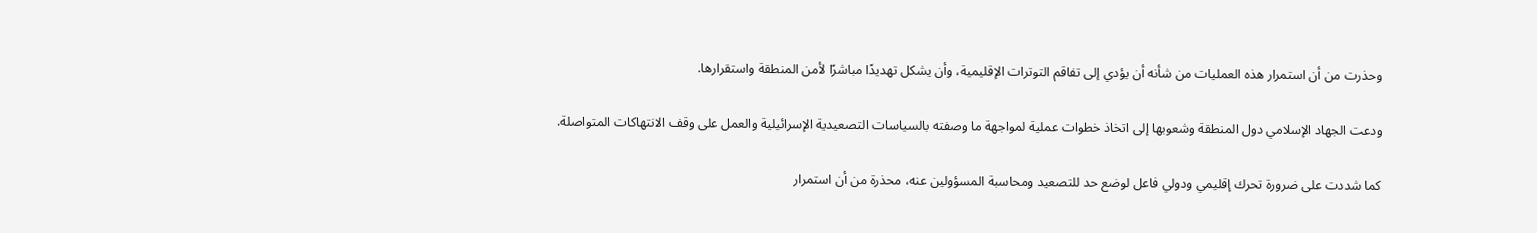وحذرت من أن استمرار هذه العمليات من شأنه أن يؤدي إلى تفاقم التوترات الإقليمية، وأن يشكل تهديدًا مباشرًا لأمن المنطقة واستقرارها.

ودعت الجهاد الإسلامي دول المنطقة وشعوبها إلى اتخاذ خطوات عملية لمواجهة ما وصفته بالسياسات التصعيدية الإسرائيلية والعمل على وقف الانتهاكات المتواصلة.

كما شددت على ضرورة تحرك إقليمي ودولي فاعل لوضع حد للتصعيد ومحاسبة المسؤولين عنه، محذرة من أن استمرار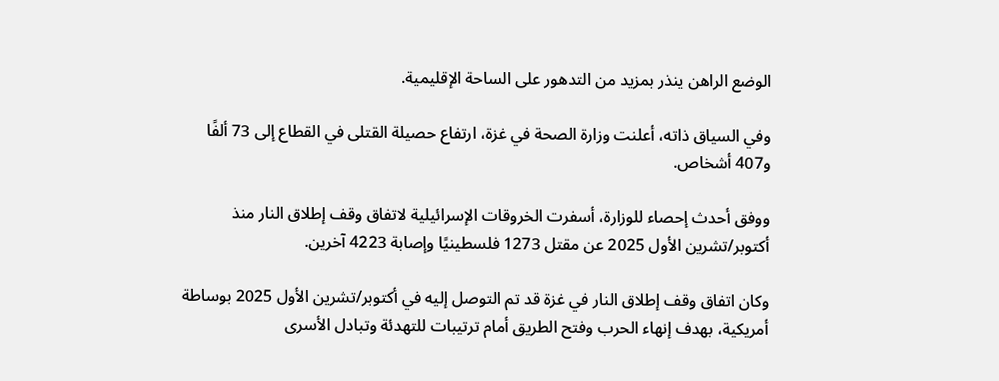الوضع الراهن ينذر بمزيد من التدهور على الساحة الإقليمية.

وفي السياق ذاته، أعلنت وزارة الصحة في غزة، ارتفاع حصيلة القتلى في القطاع إلى 73 ألفًا و407 أشخاص.

ووفق أحدث إحصاء للوزارة، أسفرت الخروقات الإسرائيلية لاتفاق وقف إطلاق النار منذ أكتوبر/تشرين الأول 2025 عن مقتل 1273 فلسطينيًا وإصابة 4223 آخرين.

وكان اتفاق وقف إطلاق النار في غزة قد تم التوصل إليه في أكتوبر/تشرين الأول 2025 بوساطة أمريكية، بهدف إنهاء الحرب وفتح الطريق أمام ترتيبات للتهدئة وتبادل الأسرى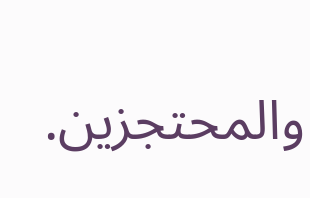والمحتجزين.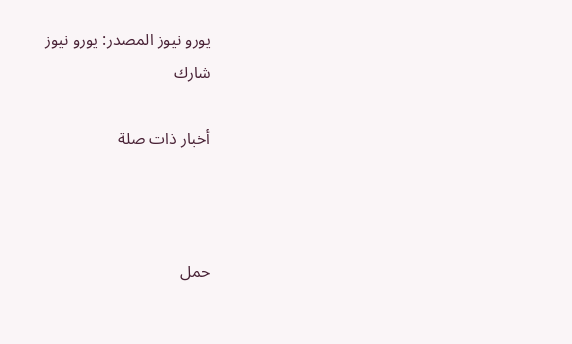يورو نيوز المصدر: يورو نيوز
شارك

أخبار ذات صلة



حمل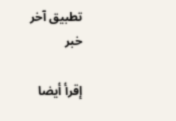تطبيق آخر خبر

إقرأ أيضا